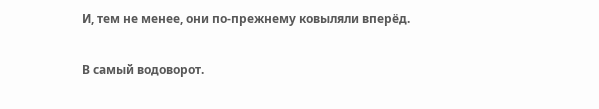И, тем не менее, они по-прежнему ковыляли вперёд.

В самый водоворот.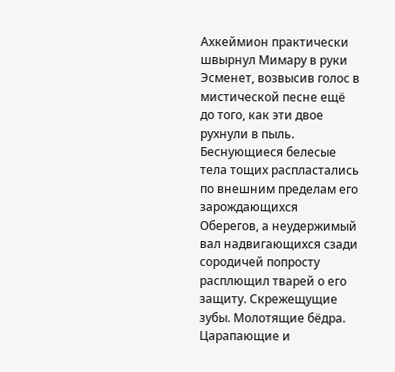Ахкеймион практически швырнул Мимару в руки Эсменет, возвысив голос в мистической песне ещё до того, как эти двое рухнули в пыль. Беснующиеся белесые тела тощих распластались по внешним пределам его зарождающихся Оберегов, а неудержимый вал надвигающихся сзади сородичей попросту расплющил тварей о его защиту. Скрежещущие зубы. Молотящие бёдра. Царапающие и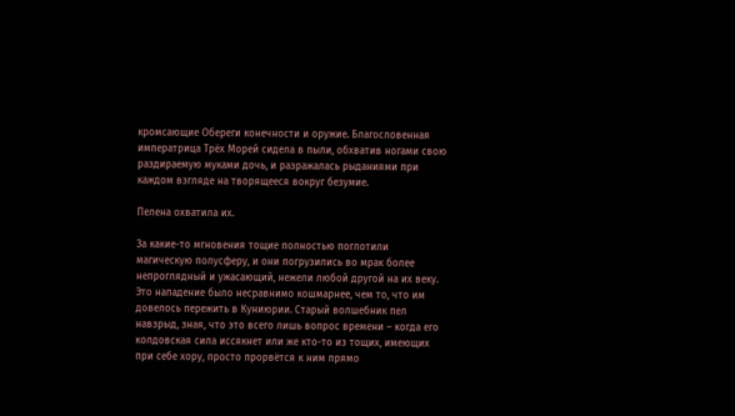кромсающие Обереги конечности и оружие. Благословенная императрица Трёх Морей сидела в пыли, обхватив ногами свою раздираемую муками дочь, и разражалась рыданиями при каждом взгляде на творящееся вокруг безумие.

Пелена охватила их.

За какие-то мгновения тощие полностью поглотили магическую полусферу, и они погрузились во мрак более непроглядный и ужасающий, нежели любой другой на их веку. Это нападение было несравнимо кошмарнее, чем то, что им довелось пережить в Куниюрии. Старый волшебник пел навзрыд, зная, что это всего лишь вопрос времени – когда его колдовская сила иссякнет или же кто-то из тощих, имеющих при себе хору, просто прорвётся к ним прямо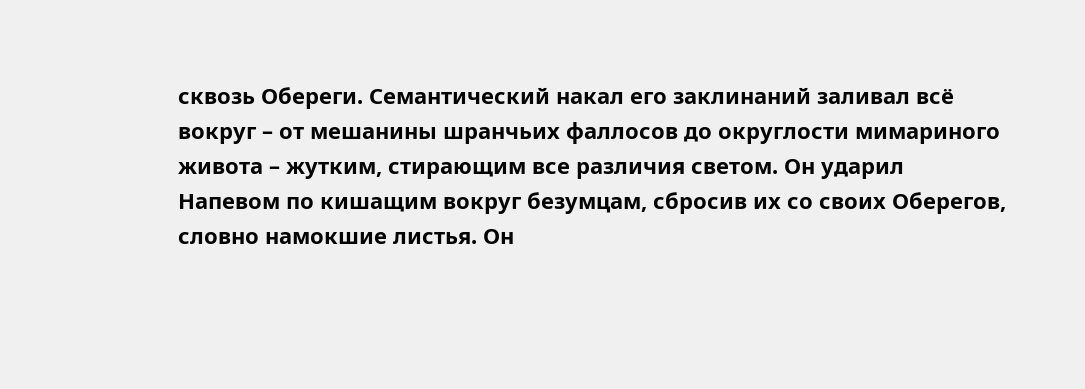сквозь Обереги. Семантический накал его заклинаний заливал всё вокруг – от мешанины шранчьих фаллосов до округлости мимариного живота – жутким, стирающим все различия светом. Он ударил Напевом по кишащим вокруг безумцам, сбросив их со своих Оберегов, словно намокшие листья. Он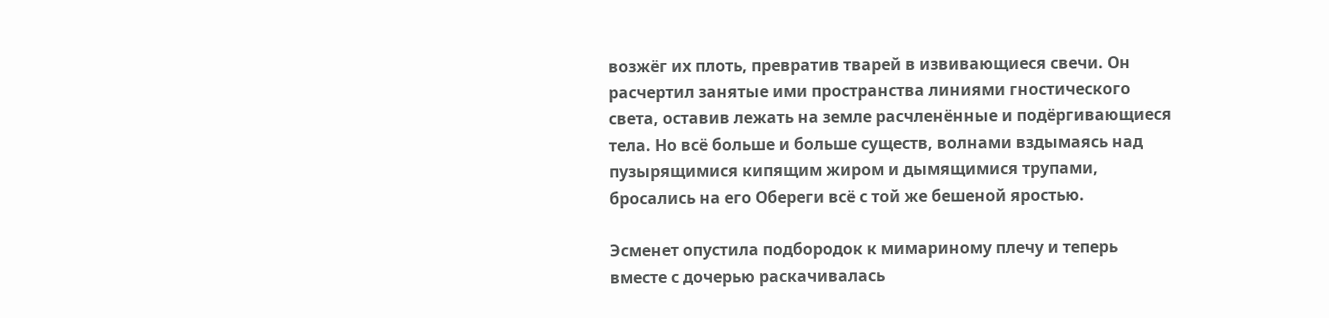возжёг их плоть, превратив тварей в извивающиеся свечи. Он расчертил занятые ими пространства линиями гностического света, оставив лежать на земле расчленённые и подёргивающиеся тела. Но всё больше и больше существ, волнами вздымаясь над пузырящимися кипящим жиром и дымящимися трупами, бросались на его Обереги всё с той же бешеной яростью.

Эсменет опустила подбородок к мимариному плечу и теперь вместе с дочерью раскачивалась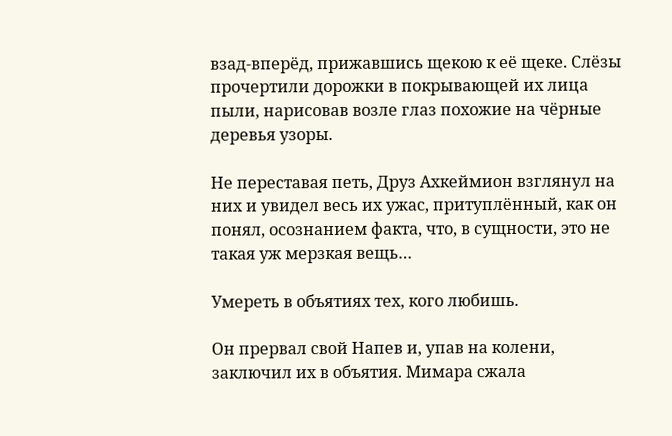взад-вперёд, прижавшись щекою к её щеке. Слёзы прочертили дорожки в покрывающей их лица пыли, нарисовав возле глаз похожие на чёрные деревья узоры.

Не переставая петь, Друз Ахкеймион взглянул на них и увидел весь их ужас, притуплённый, как он понял, осознанием факта, что, в сущности, это не такая уж мерзкая вещь…

Умереть в объятиях тех, кого любишь.

Он прервал свой Напев и, упав на колени, заключил их в объятия. Мимара сжала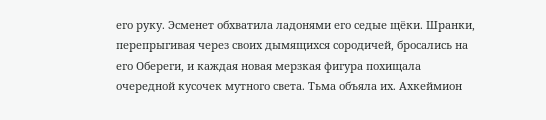его руку. Эсменет обхватила ладонями его седые щёки. Шранки, перепрыгивая через своих дымящихся сородичей, бросались на его Обереги, и каждая новая мерзкая фигура похищала очередной кусочек мутного света. Тьма объяла их. Ахкеймион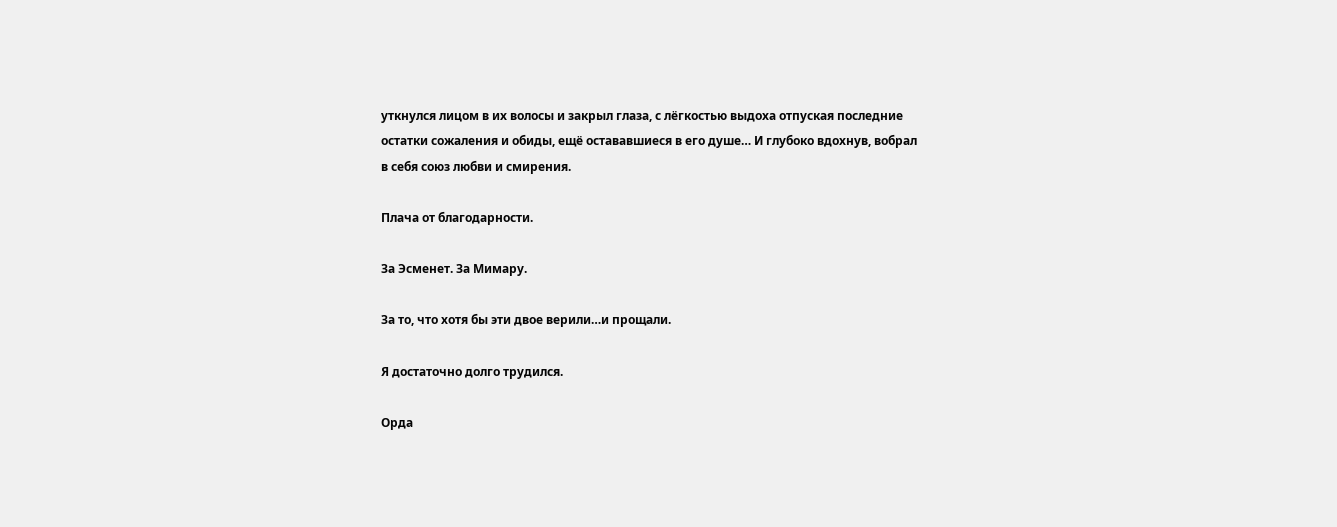уткнулся лицом в их волосы и закрыл глаза, с лёгкостью выдоха отпуская последние остатки сожаления и обиды, ещё остававшиеся в его душе… И глубоко вдохнув, вобрал в себя союз любви и смирения.

Плача от благодарности.

За Эсменет. За Мимару.

За то, что хотя бы эти двое верили…и прощали.

Я достаточно долго трудился.

Орда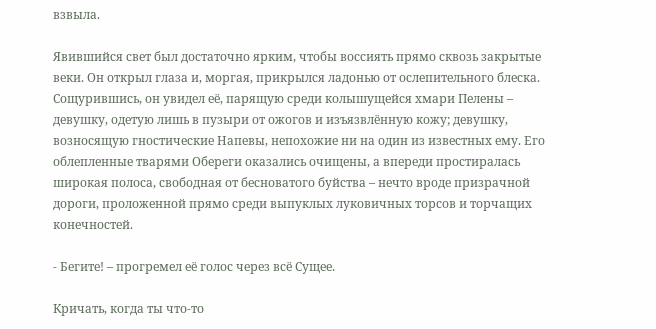взвыла.

Явившийся свет был достаточно ярким, чтобы воссиять прямо сквозь закрытые веки. Он открыл глаза и, моргая, прикрылся ладонью от ослепительного блеска. Сощурившись, он увидел её, парящую среди колышущейся хмари Пелены – девушку, одетую лишь в пузыри от ожогов и изъязвлённую кожу; девушку, возносящую гностические Напевы, непохожие ни на один из известных ему. Его облепленные тварями Обереги оказались очищены, а впереди простиралась широкая полоса, свободная от бесноватого буйства – нечто вроде призрачной дороги, проложенной прямо среди выпуклых луковичных торсов и торчащих конечностей.

- Бегите! – прогремел её голос через всё Сущее.

Кричать, когда ты что-то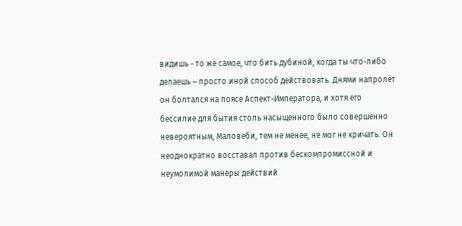видишь - то же самое, что бить дубиной, когда ты что-либо делаешь – просто иной способ действовать. Днями напролёт он болтался на поясе Аспект-Императора, и хотя его бессилие для бытия столь насыщенного было совершенно невероятным, Маловеби, тем не менее, не мог не кричать. Он неоднократно восставал против бескомпромиссной и неумолимой манеры действий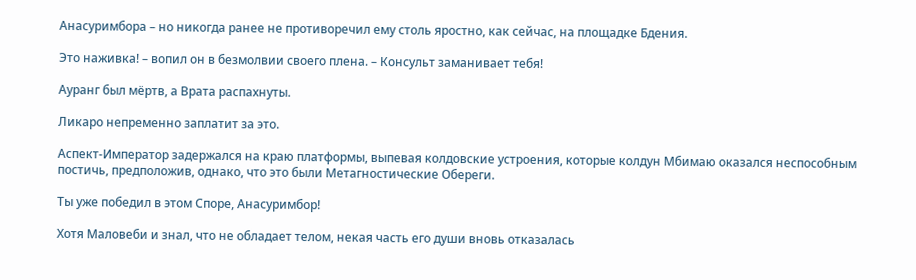Анасуримбора – но никогда ранее не противоречил ему столь яростно, как сейчас, на площадке Бдения.

Это наживка! – вопил он в безмолвии своего плена. – Консульт заманивает тебя!

Ауранг был мёртв, а Врата распахнуты.

Ликаро непременно заплатит за это.

Аспект-Император задержался на краю платформы, выпевая колдовские устроения, которые колдун Мбимаю оказался неспособным постичь, предположив, однако, что это были Метагностические Обереги.

Ты уже победил в этом Споре, Анасуримбор!

Хотя Маловеби и знал, что не обладает телом, некая часть его души вновь отказалась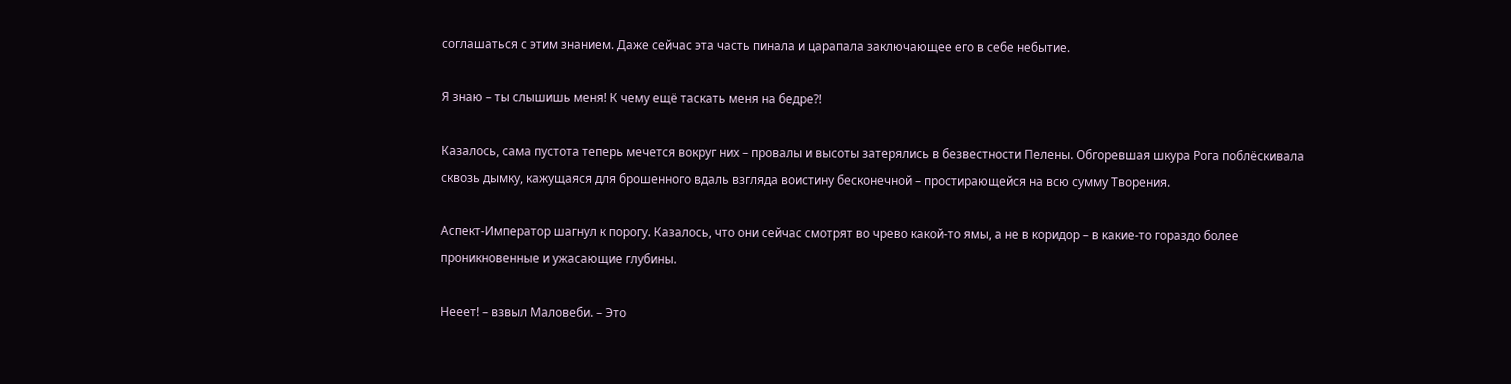соглашаться с этим знанием. Даже сейчас эта часть пинала и царапала заключающее его в себе небытие.

Я знаю – ты слышишь меня! К чему ещё таскать меня на бедре?!

Казалось, сама пустота теперь мечется вокруг них – провалы и высоты затерялись в безвестности Пелены. Обгоревшая шкура Рога поблёскивала сквозь дымку, кажущаяся для брошенного вдаль взгляда воистину бесконечной – простирающейся на всю сумму Творения.

Аспект-Император шагнул к порогу. Казалось, что они сейчас смотрят во чрево какой-то ямы, а не в коридор – в какие-то гораздо более проникновенные и ужасающие глубины.

Нееет! – взвыл Маловеби. – Это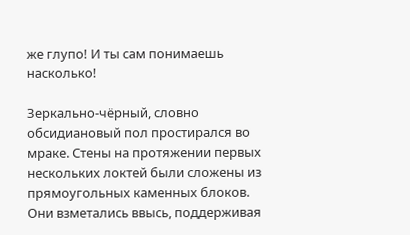же глупо! И ты сам понимаешь насколько!

Зеркально-чёрный, словно обсидиановый пол простирался во мраке. Стены на протяжении первых нескольких локтей были сложены из прямоугольных каменных блоков. Они взметались ввысь, поддерживая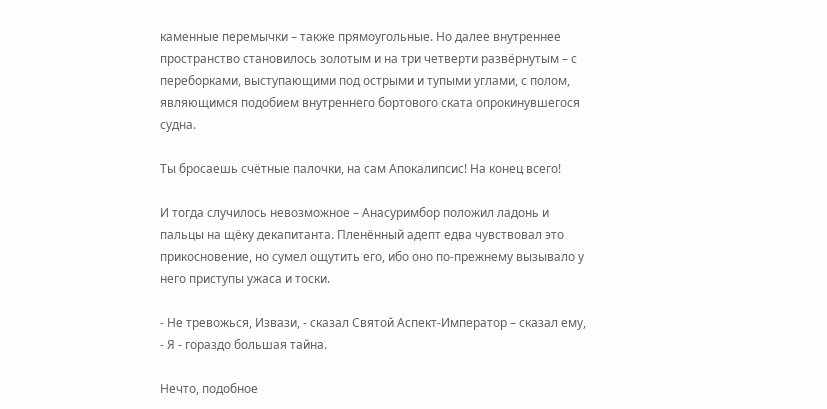каменные перемычки – также прямоугольные. Но далее внутреннее пространство становилось золотым и на три четверти развёрнутым – с переборками, выступающими под острыми и тупыми углами, с полом, являющимся подобием внутреннего бортового ската опрокинувшегося судна.

Ты бросаешь счётные палочки, на сам Апокалипсис! На конец всего!

И тогда случилось невозможное – Анасуримбор положил ладонь и пальцы на щёку декапитанта. Пленённый адепт едва чувствовал это прикосновение, но сумел ощутить его, ибо оно по-прежнему вызывало у него приступы ужаса и тоски.

- Не тревожься, Извази, - сказал Святой Аспект-Император – сказал ему, - Я - гораздо большая тайна.

Нечто, подобное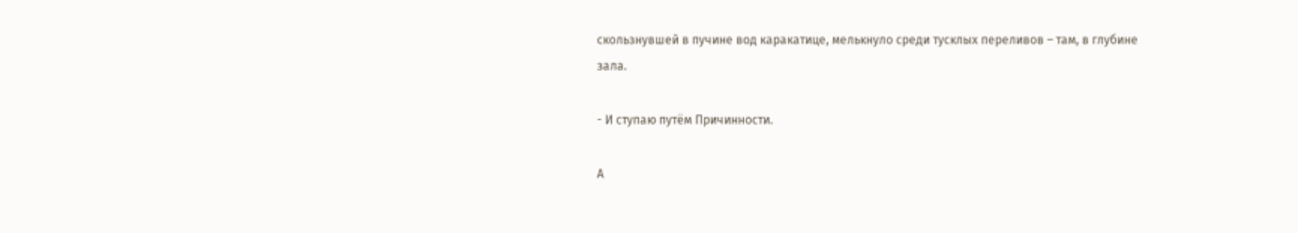скользнувшей в пучине вод каракатице, мелькнуло среди тусклых переливов – там, в глубине зала.

- И ступаю путём Причинности.

А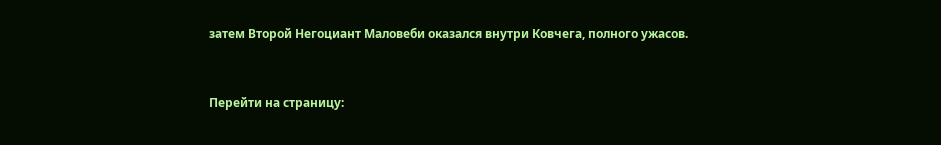затем Второй Негоциант Маловеби оказался внутри Ковчега, полного ужасов.


Перейти на страницу: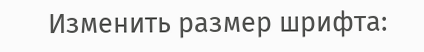Изменить размер шрифта: